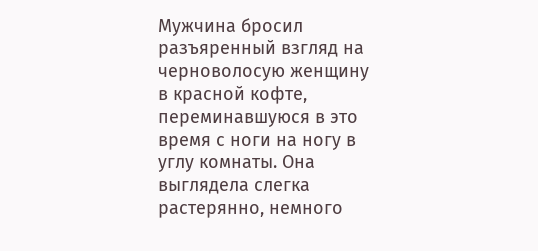Мужчина бросил разъяренный взгляд на черноволосую женщину в красной кофте, переминавшуюся в это время с ноги на ногу в углу комнаты. Она выглядела слегка растерянно, немного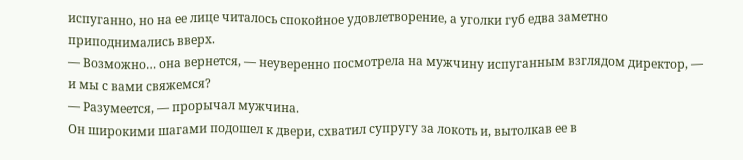испуганно, но на ее лице читалось спокойное удовлетворение, а уголки губ едва заметно приподнимались вверх.
— Возможно… она вернется, — неуверенно посмотрела на мужчину испуганным взглядом директор, — и мы с вами свяжемся?
— Разумеется, — прорычал мужчина.
Он широкими шагами подошел к двери, схватил супругу за локоть и, вытолкав ее в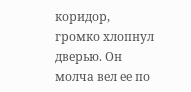коридор, громко хлопнул дверью. Он молча вел ее по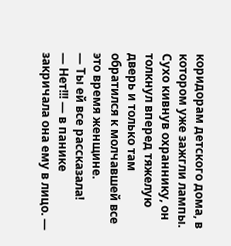коридорам детского дома, в котором уже зажгли лампы. Сухо кивнув охраннику, он толкнул вперед тяжелую дверь и только там обратился к молчавшей все это время женщине.
— Ты ей все рассказала!
— Нет!!! — в панике закричала она ему в лицо. —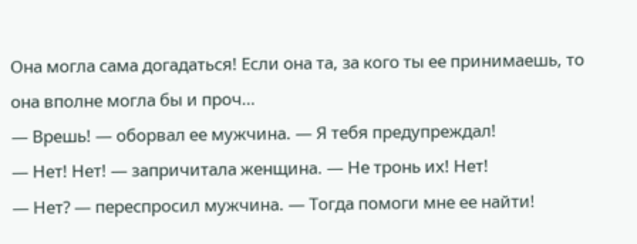Она могла сама догадаться! Если она та, за кого ты ее принимаешь, то она вполне могла бы и проч…
— Врешь! — оборвал ее мужчина. — Я тебя предупреждал!
— Нет! Нет! — запричитала женщина. — Не тронь их! Нет!
— Нет? — переспросил мужчина. — Тогда помоги мне ее найти!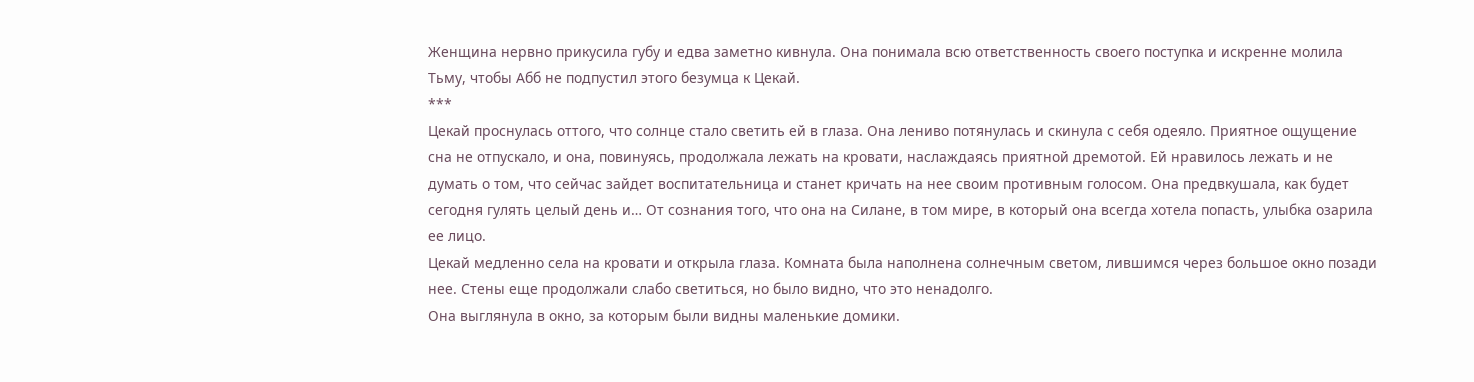Женщина нервно прикусила губу и едва заметно кивнула. Она понимала всю ответственность своего поступка и искренне молила Тьму, чтобы Абб не подпустил этого безумца к Цекай.
***
Цекай проснулась оттого, что солнце стало светить ей в глаза. Она лениво потянулась и скинула с себя одеяло. Приятное ощущение сна не отпускало, и она, повинуясь, продолжала лежать на кровати, наслаждаясь приятной дремотой. Ей нравилось лежать и не думать о том, что сейчас зайдет воспитательница и станет кричать на нее своим противным голосом. Она предвкушала, как будет сегодня гулять целый день и… От сознания того, что она на Силане, в том мире, в который она всегда хотела попасть, улыбка озарила ее лицо.
Цекай медленно села на кровати и открыла глаза. Комната была наполнена солнечным светом, лившимся через большое окно позади нее. Стены еще продолжали слабо светиться, но было видно, что это ненадолго.
Она выглянула в окно, за которым были видны маленькие домики.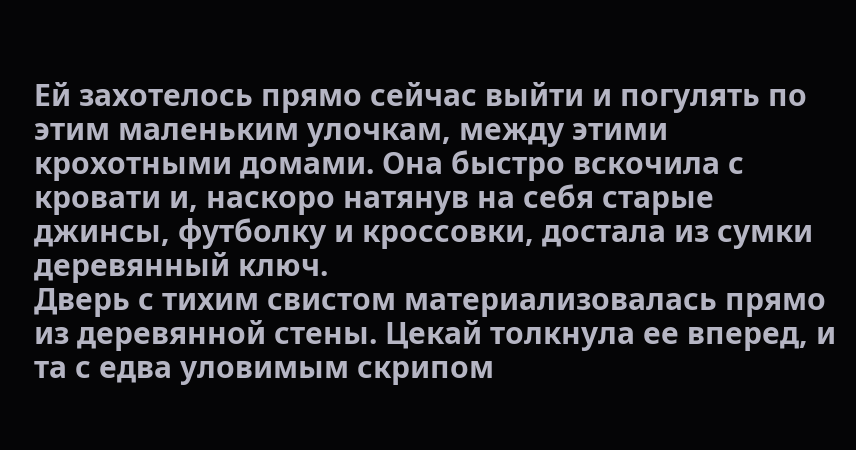Ей захотелось прямо сейчас выйти и погулять по этим маленьким улочкам, между этими крохотными домами. Она быстро вскочила с кровати и, наскоро натянув на себя старые джинсы, футболку и кроссовки, достала из сумки деревянный ключ.
Дверь с тихим свистом материализовалась прямо из деревянной стены. Цекай толкнула ее вперед, и та с едва уловимым скрипом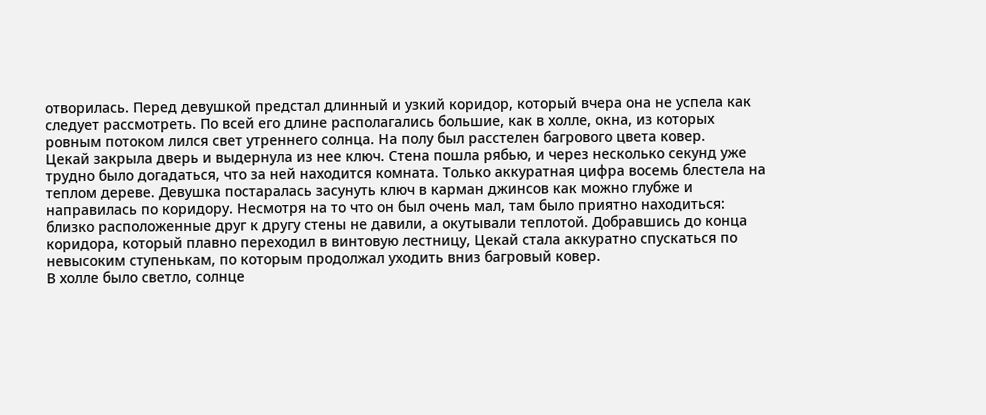отворилась. Перед девушкой предстал длинный и узкий коридор, который вчера она не успела как следует рассмотреть. По всей его длине располагались большие, как в холле, окна, из которых ровным потоком лился свет утреннего солнца. На полу был расстелен багрового цвета ковер.
Цекай закрыла дверь и выдернула из нее ключ. Стена пошла рябью, и через несколько секунд уже трудно было догадаться, что за ней находится комната. Только аккуратная цифра восемь блестела на теплом дереве. Девушка постаралась засунуть ключ в карман джинсов как можно глубже и направилась по коридору. Несмотря на то что он был очень мал, там было приятно находиться: близко расположенные друг к другу стены не давили, а окутывали теплотой. Добравшись до конца коридора, который плавно переходил в винтовую лестницу, Цекай стала аккуратно спускаться по невысоким ступенькам, по которым продолжал уходить вниз багровый ковер.
В холле было светло, солнце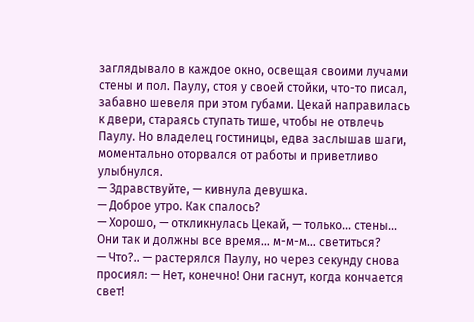заглядывало в каждое окно, освещая своими лучами стены и пол. Паулу, стоя у своей стойки, что-то писал, забавно шевеля при этом губами. Цекай направилась к двери, стараясь ступать тише, чтобы не отвлечь Паулу. Но владелец гостиницы, едва заслышав шаги, моментально оторвался от работы и приветливо улыбнулся.
— Здравствуйте, — кивнула девушка.
— Доброе утро. Как спалось?
— Хорошо, — откликнулась Цекай, — только… стены… Они так и должны все время… м-м-м… светиться?
— Что?.. — растерялся Паулу, но через секунду снова просиял: — Нет, конечно! Они гаснут, когда кончается свет!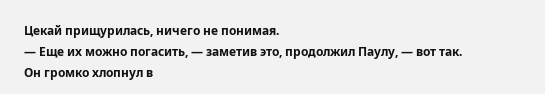Цекай прищурилась, ничего не понимая.
— Еще их можно погасить, — заметив это, продолжил Паулу, — вот так.
Он громко хлопнул в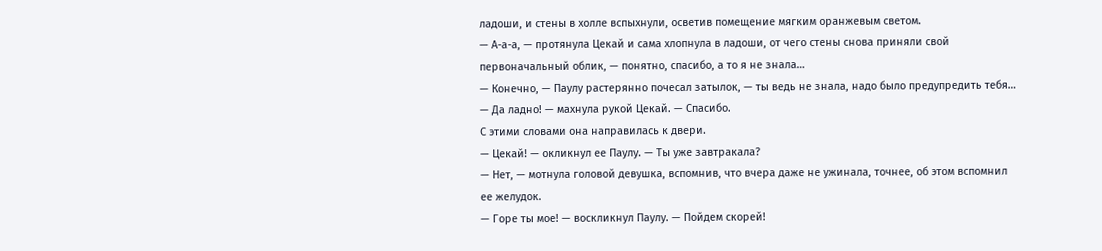ладоши, и стены в холле вспыхнули, осветив помещение мягким оранжевым светом.
— А-а-а, — протянула Цекай и сама хлопнула в ладоши, от чего стены снова приняли свой первоначальный облик, — понятно, спасибо, а то я не знала…
— Конечно, — Паулу растерянно почесал затылок, — ты ведь не знала, надо было предупредить тебя…
— Да ладно! — махнула рукой Цекай. — Спасибо.
С этими словами она направилась к двери.
— Цекай! — окликнул ее Паулу. — Ты уже завтракала?
— Нет, — мотнула головой девушка, вспомнив, что вчера даже не ужинала, точнее, об этом вспомнил ее желудок.
— Горе ты мое! — воскликнул Паулу. — Пойдем скорей!